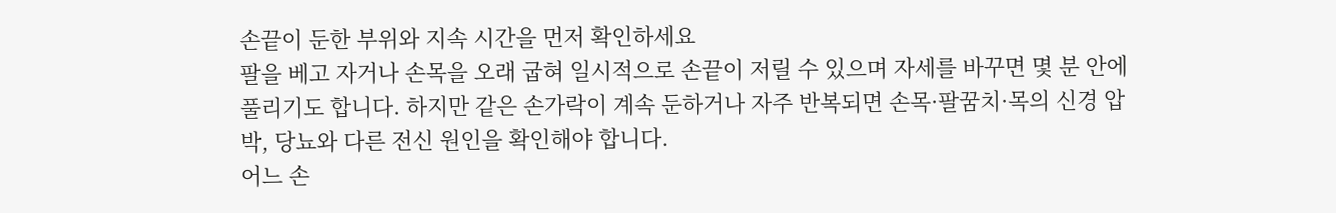손끝이 둔한 부위와 지속 시간을 먼저 확인하세요
팔을 베고 자거나 손목을 오래 굽혀 일시적으로 손끝이 저릴 수 있으며 자세를 바꾸면 몇 분 안에 풀리기도 합니다. 하지만 같은 손가락이 계속 둔하거나 자주 반복되면 손목·팔꿈치·목의 신경 압박, 당뇨와 다른 전신 원인을 확인해야 합니다.
어느 손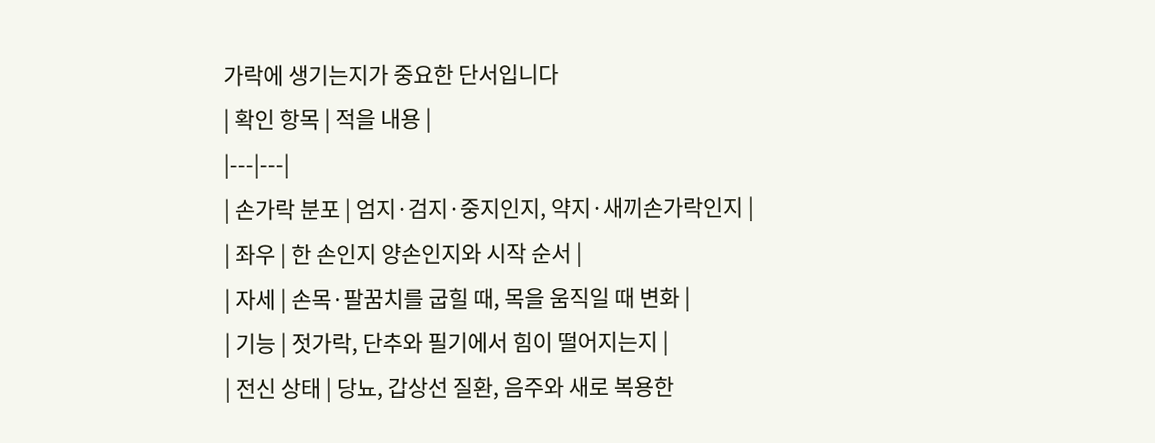가락에 생기는지가 중요한 단서입니다
| 확인 항목 | 적을 내용 |
|---|---|
| 손가락 분포 | 엄지·검지·중지인지, 약지·새끼손가락인지 |
| 좌우 | 한 손인지 양손인지와 시작 순서 |
| 자세 | 손목·팔꿈치를 굽힐 때, 목을 움직일 때 변화 |
| 기능 | 젓가락, 단추와 필기에서 힘이 떨어지는지 |
| 전신 상태 | 당뇨, 갑상선 질환, 음주와 새로 복용한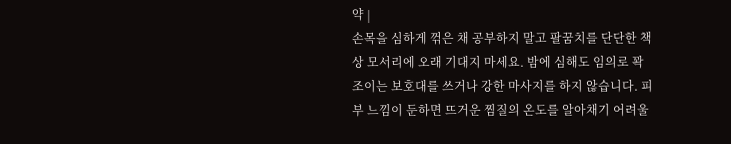약 |
손목을 심하게 꺾은 채 공부하지 말고 팔꿈치를 단단한 책상 모서리에 오래 기대지 마세요. 밤에 심해도 임의로 꽉 조이는 보호대를 쓰거나 강한 마사지를 하지 않습니다. 피부 느낌이 둔하면 뜨거운 찜질의 온도를 알아채기 어려울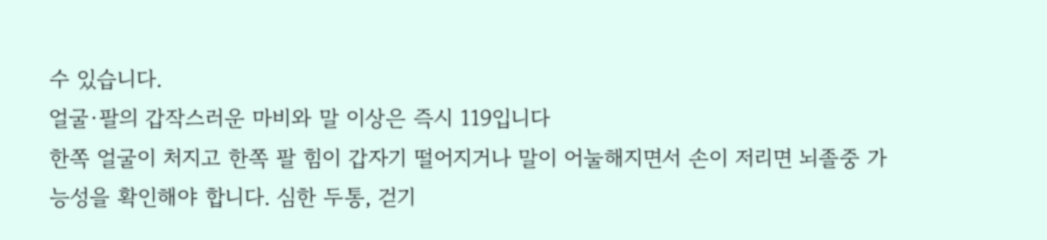수 있습니다.
얼굴·팔의 갑작스러운 마비와 말 이상은 즉시 119입니다
한쪽 얼굴이 처지고 한쪽 팔 힘이 갑자기 떨어지거나 말이 어눌해지면서 손이 저리면 뇌졸중 가능성을 확인해야 합니다. 심한 두통, 걷기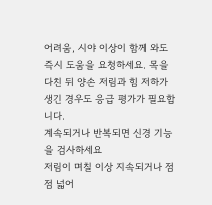어려움, 시야 이상이 함께 와도 즉시 도움을 요청하세요. 목을 다친 뒤 양손 저림과 힘 저하가 생긴 경우도 응급 평가가 필요합니다.
계속되거나 반복되면 신경 기능을 검사하세요
저림이 며칠 이상 지속되거나 점점 넓어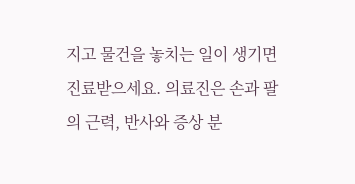지고 물건을 놓치는 일이 생기면 진료받으세요. 의료진은 손과 팔의 근력, 반사와 증상 분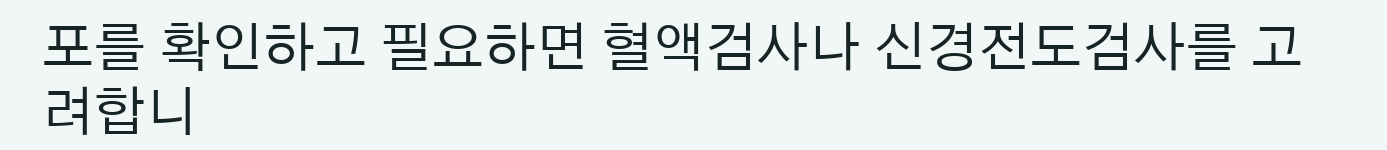포를 확인하고 필요하면 혈액검사나 신경전도검사를 고려합니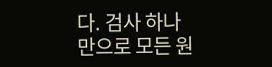다. 검사 하나만으로 모든 원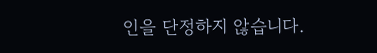인을 단정하지 않습니다.